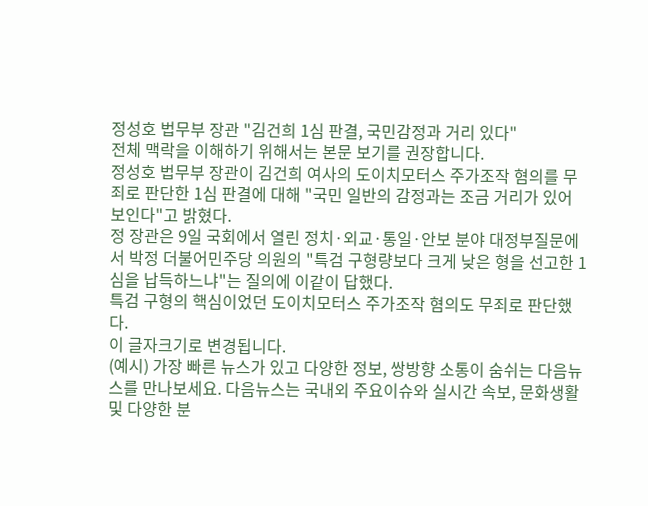정성호 법무부 장관 "김건희 1심 판결, 국민감정과 거리 있다"
전체 맥락을 이해하기 위해서는 본문 보기를 권장합니다.
정성호 법무부 장관이 김건희 여사의 도이치모터스 주가조작 혐의를 무죄로 판단한 1심 판결에 대해 "국민 일반의 감정과는 조금 거리가 있어 보인다"고 밝혔다.
정 장관은 9일 국회에서 열린 정치·외교·통일·안보 분야 대정부질문에서 박정 더불어민주당 의원의 "특검 구형량보다 크게 낮은 형을 선고한 1심을 납득하느냐"는 질의에 이같이 답했다.
특검 구형의 핵심이었던 도이치모터스 주가조작 혐의도 무죄로 판단했다.
이 글자크기로 변경됩니다.
(예시) 가장 빠른 뉴스가 있고 다양한 정보, 쌍방향 소통이 숨쉬는 다음뉴스를 만나보세요. 다음뉴스는 국내외 주요이슈와 실시간 속보, 문화생활 및 다양한 분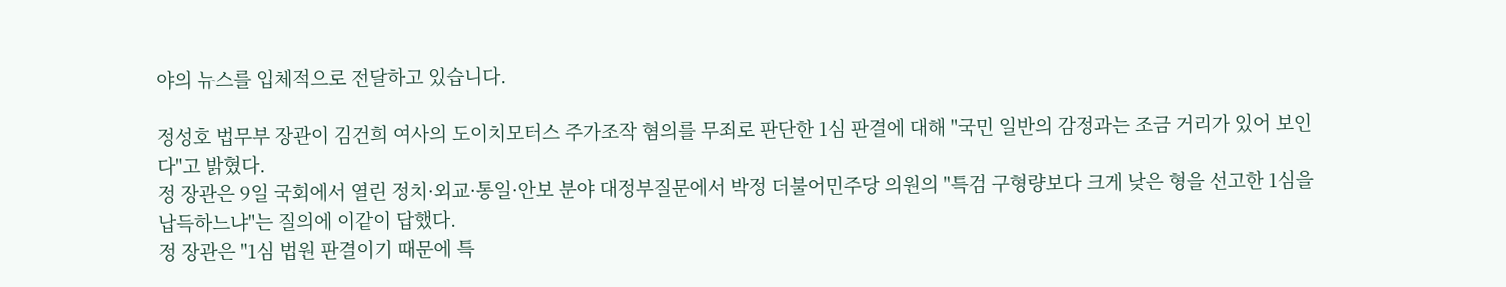야의 뉴스를 입체적으로 전달하고 있습니다.

정성호 법무부 장관이 김건희 여사의 도이치모터스 주가조작 혐의를 무죄로 판단한 1심 판결에 대해 "국민 일반의 감정과는 조금 거리가 있어 보인다"고 밝혔다.
정 장관은 9일 국회에서 열린 정치·외교·통일·안보 분야 대정부질문에서 박정 더불어민주당 의원의 "특검 구형량보다 크게 낮은 형을 선고한 1심을 납득하느냐"는 질의에 이같이 답했다.
정 장관은 "1심 법원 판결이기 때문에 특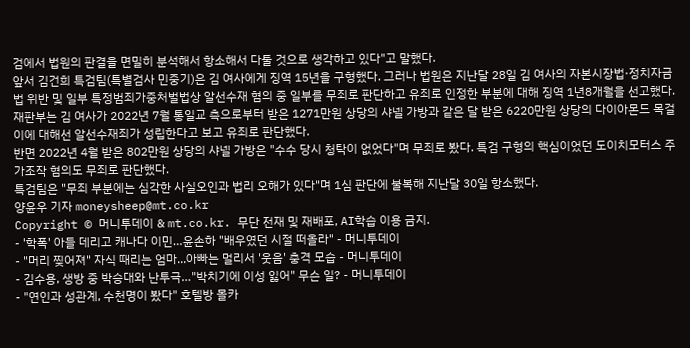검에서 법원의 판결을 면밀히 분석해서 항소해서 다툴 것으로 생각하고 있다"고 말했다.
앞서 김건희 특검팀(특별검사 민중기)은 김 여사에게 징역 15년을 구형했다. 그러나 법원은 지난달 28일 김 여사의 자본시장법·정치자금법 위반 및 일부 특정범죄가중처벌법상 알선수재 혐의 중 일부를 무죄로 판단하고 유죄로 인정한 부분에 대해 징역 1년8개월을 선고했다.
재판부는 김 여사가 2022년 7월 통일교 측으로부터 받은 1271만원 상당의 샤넬 가방과 같은 달 받은 6220만원 상당의 다이아몬드 목걸이에 대해선 알선수재죄가 성립한다고 보고 유죄로 판단했다.
반면 2022년 4월 받은 802만원 상당의 샤넬 가방은 "수수 당시 청탁이 없었다"며 무죄로 봤다. 특검 구형의 핵심이었던 도이치모터스 주가조작 혐의도 무죄로 판단했다.
특검팀은 "무죄 부분에는 심각한 사실오인과 법리 오해가 있다"며 1심 판단에 불복해 지난달 30일 항소했다.
양윤우 기자 moneysheep@mt.co.kr
Copyright © 머니투데이 & mt.co.kr. 무단 전재 및 재배포, AI학습 이용 금지.
- '학폭' 아들 데리고 캐나다 이민…윤손하 "배우였던 시절 떠올라" - 머니투데이
- "머리 찢어져" 자식 때리는 엄마...아빠는 멀리서 '웃음' 충격 모습 - 머니투데이
- 김수용, 생방 중 박승대와 난투극…"박치기에 이성 잃어" 무슨 일? - 머니투데이
- "연인과 성관계, 수천명이 봤다" 호텔방 몰카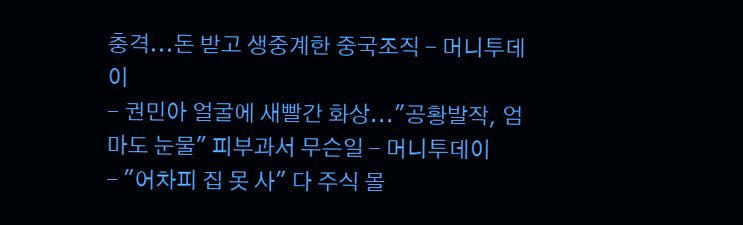충격...돈 받고 생중계한 중국조직 - 머니투데이
- 권민아 얼굴에 새빨간 화상..."공황발작, 엄마도 눈물" 피부과서 무슨일 - 머니투데이
- "어차피 집 못 사" 다 주식 몰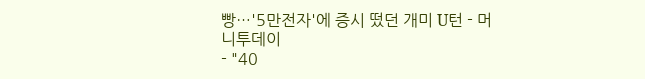빵…'5만전자'에 증시 떴던 개미 U턴 - 머니투데이
- "40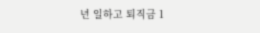년 일하고 퇴직금 1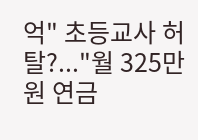억" 초등교사 허탈?..."월 325만원 연금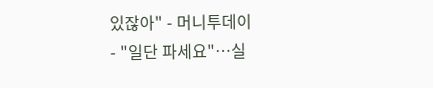있잖아" - 머니투데이
- "일단 파세요"…실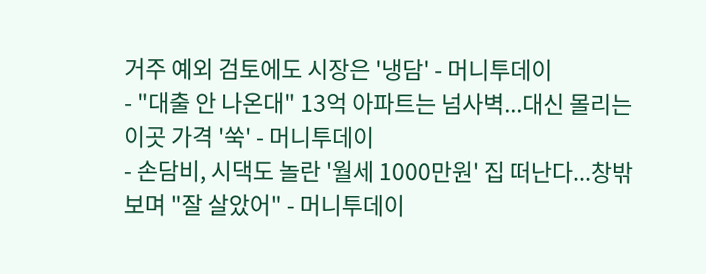거주 예외 검토에도 시장은 '냉담' - 머니투데이
- "대출 안 나온대" 13억 아파트는 넘사벽...대신 몰리는 이곳 가격 '쑥' - 머니투데이
- 손담비, 시댁도 놀란 '월세 1000만원' 집 떠난다...창밖 보며 "잘 살았어" - 머니투데이